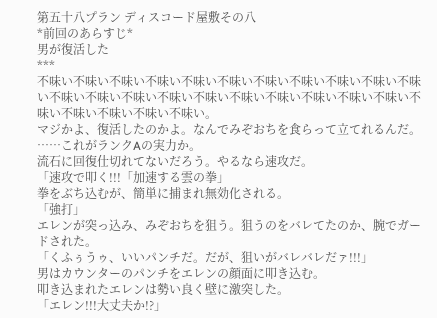第五十八プラン ディスコード屋敷その八
*前回のあらすじ*
男が復活した
***
不味い不味い不味い不味い不味い不味い不味い不味い不味い不味い不味い不味い不味い不味い不味い不味い不味い不味い不味い不味い不味い不味い不味い不味い不味い不味い。
マジかよ、復活したのかよ。なんでみぞおちを食らって立てれるんだ。
……これがランクAの実力か。
流石に回復仕切れてないだろう。やるなら速攻だ。
「速攻で叩く!!!「加速する雲の拳」
拳をぶち込むが、簡単に捕まれ無効化される。
「強打」
エレンが突っ込み、みぞおちを狙う。狙うのをバレてたのか、腕でガードされた。
「くふぅうゥ、いいパンチだ。だが、狙いがバレバレだァ!!!」
男はカウンターのパンチをエレンの顔面に叩き込む。
叩き込まれたエレンは勢い良く壁に激突した。
「エレン!!!大丈夫か!?」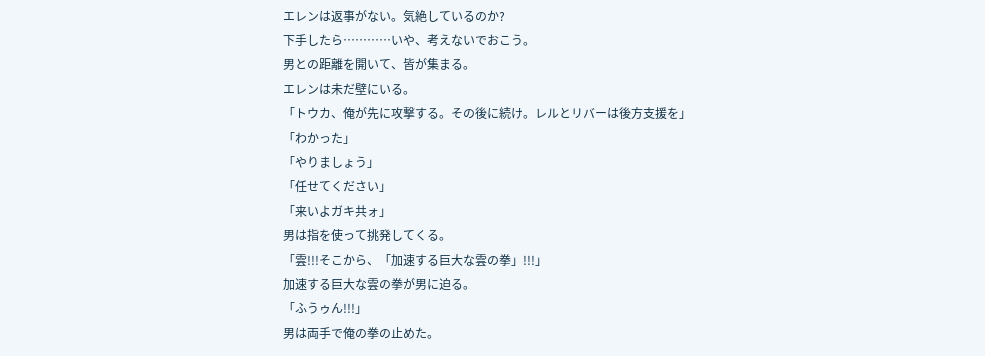エレンは返事がない。気絶しているのか?
下手したら…………いや、考えないでおこう。
男との距離を開いて、皆が集まる。
エレンは未だ壁にいる。
「トウカ、俺が先に攻撃する。その後に続け。レルとリバーは後方支援を」
「わかった」
「やりましょう」
「任せてください」
「来いよガキ共ォ」
男は指を使って挑発してくる。
「雲!!!そこから、「加速する巨大な雲の拳」!!!」
加速する巨大な雲の拳が男に迫る。
「ふうゥん!!!」
男は両手で俺の拳の止めた。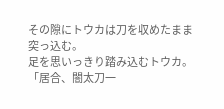その隙にトウカは刀を収めたまま突っ込む。
足を思いっきり踏み込むトウカ。
「居合、闇太刀一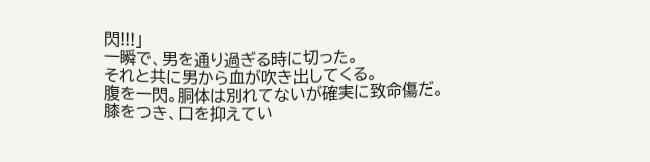閃!!!」
一瞬で、男を通り過ぎる時に切った。
それと共に男から血が吹き出してくる。
腹を一閃。胴体は別れてないが確実に致命傷だ。
膝をつき、口を抑えてい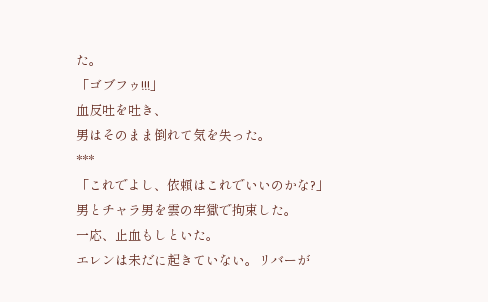た。
「ゴブフゥ!!!」
血反吐を吐き、
男はそのまま倒れて気を失った。
***
「これでよし、依頼はこれでいいのかな?」
男とチャラ男を雲の牢獄で拘束した。
一応、止血もしといた。
エレンは未だに起きていない。リバーが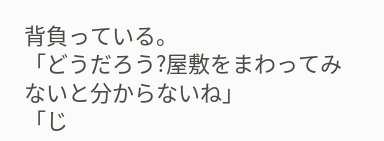背負っている。
「どうだろう?屋敷をまわってみないと分からないね」
「じ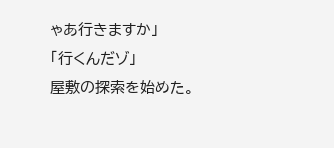ゃあ行きますか」
「行くんだゾ」
屋敷の探索を始めた。